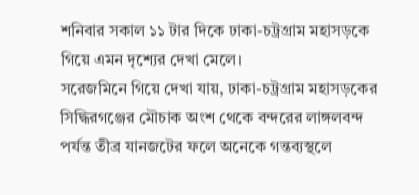শনিবার সকাল ১১ টার দিকে ঢাকা-চট্রগ্রাম মহাসড়কে গিয়ে এমন দৃশ্যের দেখা মেলে।
সরেজমিনে গিয়ে দেখা যায়, ঢাকা-চট্রগ্রাম মহাসড়কের সিদ্ধিরগঞ্জের মৌচাক অংশ থেকে বন্দরের লাঙ্গলবন্দ পর্যন্ত তীব্র যানজটের ফলে অনেকে গন্তব্যস্থলে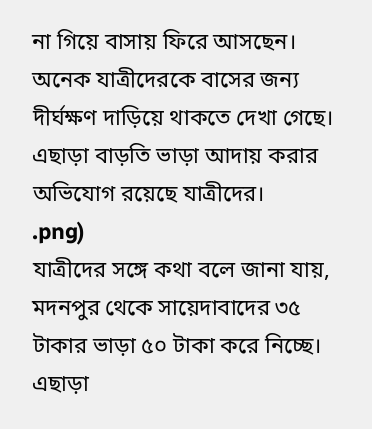না গিয়ে বাসায় ফিরে আসছেন। অনেক যাত্রীদেরকে বাসের জন্য দীর্ঘক্ষণ দাড়িয়ে থাকতে দেখা গেছে। এছাড়া বাড়তি ভাড়া আদায় করার অভিযোগ রয়েছে যাত্রীদের।
.png)
যাত্রীদের সঙ্গে কথা বলে জানা যায়, মদনপুর থেকে সায়েদাবাদের ৩৫ টাকার ভাড়া ৫০ টাকা করে নিচ্ছে। এছাড়া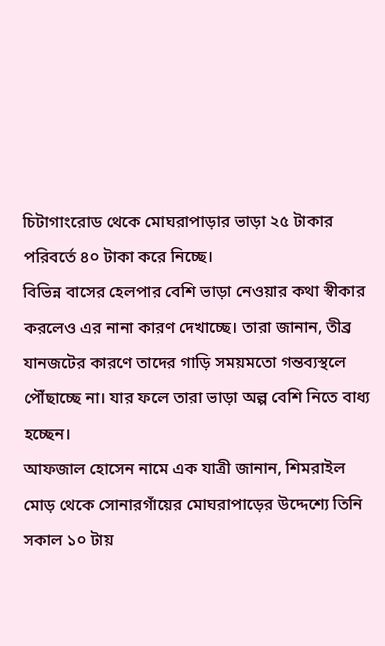চিটাগাংরোড থেকে মোঘরাপাড়ার ভাড়া ২৫ টাকার পরিবর্তে ৪০ টাকা করে নিচ্ছে।
বিভিন্ন বাসের হেলপার বেশি ভাড়া নেওয়ার কথা স্বীকার করলেও এর নানা কারণ দেখাচ্ছে। তারা জানান, তীব্র যানজটের কারণে তাদের গাড়ি সময়মতো গন্তব্যস্থলে পৌঁছাচ্ছে না। যার ফলে তারা ভাড়া অল্প বেশি নিতে বাধ্য হচ্ছেন।
আফজাল হোসেন নামে এক যাত্রী জানান, শিমরাইল মোড় থেকে সোনারগাঁয়ের মোঘরাপাড়ের উদ্দেশ্যে তিনি সকাল ১০ টায়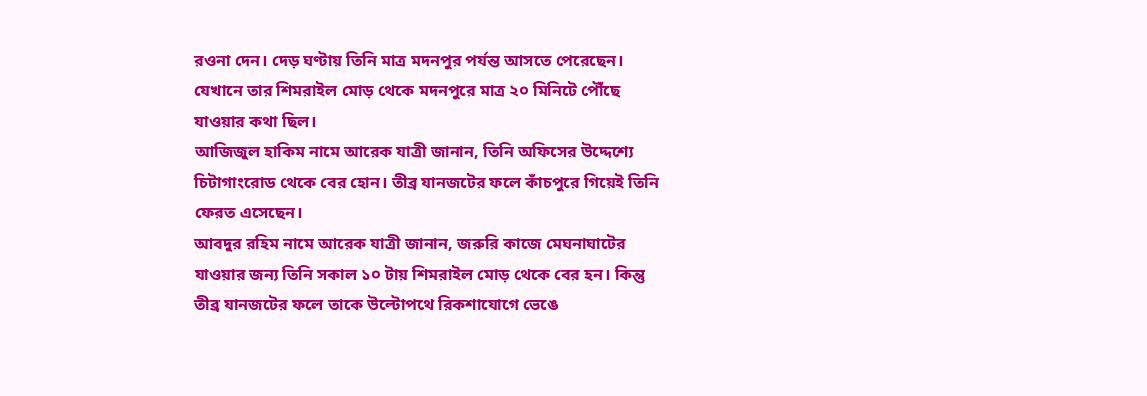রওনা দেন। দেড় ঘণ্টায় তিনি মাত্র মদনপুর পর্যন্ত আসতে পেরেছেন। যেখানে তার শিমরাইল মোড় থেকে মদনপুরে মাত্র ২০ মিনিটে পৌঁছে যাওয়ার কথা ছিল।
আজিজুল হাকিম নামে আরেক যাত্রী জানান, তিনি অফিসের উদ্দেশ্যে চিটাগাংরোড থেকে বের হোন। তীব্র যানজটের ফলে কাঁচপুরে গিয়েই তিনি ফেরত এসেছেন।
আবদুর রহিম নামে আরেক যাত্রী জানান, জরুরি কাজে মেঘনাঘাটের যাওয়ার জন্য তিনি সকাল ১০ টায় শিমরাইল মোড় থেকে বের হন। কিন্তু তীব্র যানজটের ফলে তাকে উল্টোপথে রিকশাযোগে ভেঙে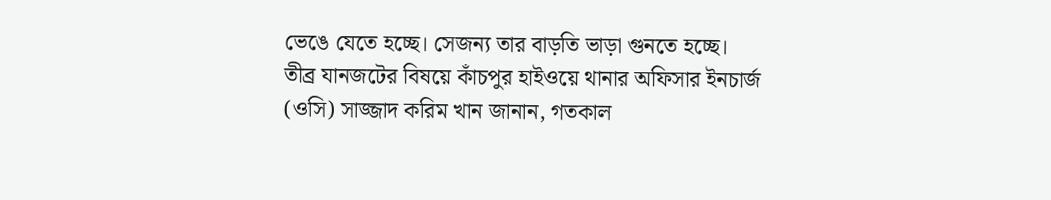ভেঙে যেতে হচ্ছে। সেজন্য তার বাড়তি ভাড়া গুনতে হচ্ছে।
তীব্র যানজটের বিষয়ে কাঁচপুর হাইওয়ে থানার অফিসার ইনচার্জ (ওসি) সাজ্জাদ করিম খান জানান, গতকাল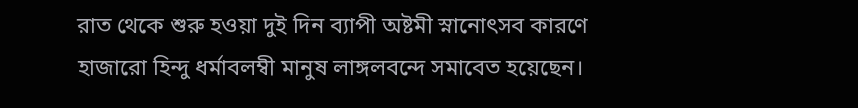রাত থেকে শুরু হওয়া দুই দিন ব্যাপী অষ্টমী স্নানোৎসব কারণে হাজারো হিন্দু ধর্মাবলম্বী মানুষ লাঙ্গলবন্দে সমাবেত হয়েছেন।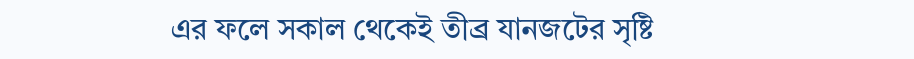এর ফলে সকাল থেকেই তীব্র যানজটের সৃষ্টি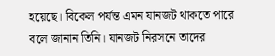হয়েছে। বিকেল পর্যন্ত এমন যানজট থাকতে পারে বলে জানান তিনি। যানজট নিরসনে তাদের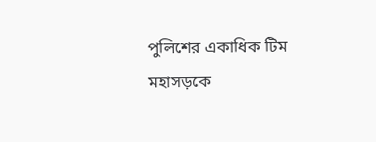পুলিশের একাধিক টিম মহাসড়কে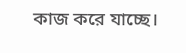কাজ করে যাচ্ছে।